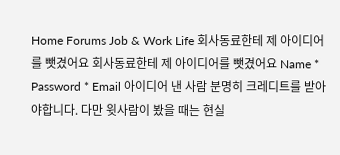Home Forums Job & Work Life 회사동료한테 제 아이디어를 뺏겼어요 회사동료한테 제 아이디어를 뺏겼어요 Name * Password * Email 아이디어 낸 사람 분명히 크레디트를 받아야합니다. 다만 윗사람이 봤을 때는 현실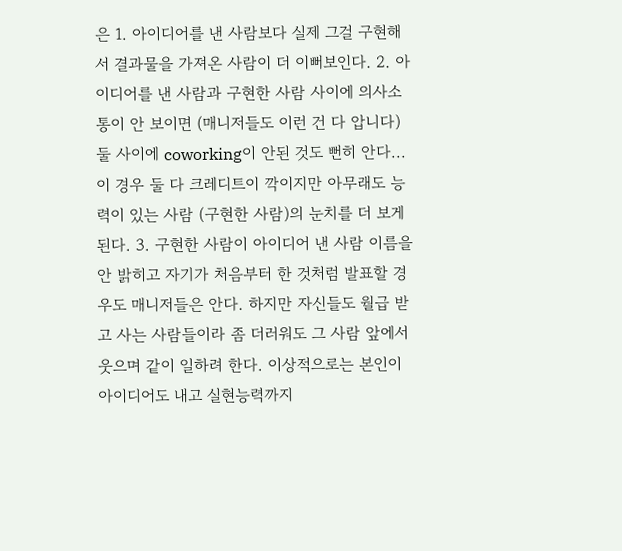은 1. 아이디어를 낸 사람보다 실제 그걸 구현해서 결과물을 가져온 사람이 더 이뻐보인다. 2. 아이디어를 낸 사람과 구현한 사람 사이에 의사소통이 안 보이면 (매니저들도 이런 건 다 압니다) 둘 사이에 coworking이 안된 것도 뻔히 안다... 이 경우 둘 다 크레디트이 깍이지만 아무래도 능력이 있는 사람 (구현한 사람)의 눈치를 더 보게 된다. 3. 구현한 사람이 아이디어 낸 사람 이름을 안 밝히고 자기가 처음부터 한 것처럼 발표할 경우도 매니저들은 안다. 하지만 자신들도 월급 받고 사는 사람들이라 좀 더러워도 그 사람 앞에서 웃으며 같이 일하려 한다. 이상적으로는 본인이 아이디어도 내고 실현능력까지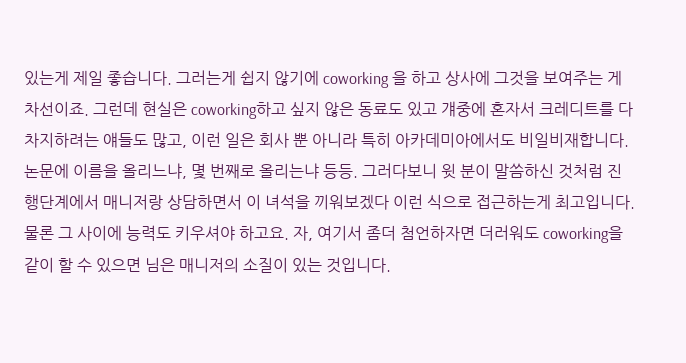있는게 제일 좋습니다. 그러는게 쉽지 않기에 coworking 을 하고 상사에 그것을 보여주는 게 차선이죠. 그런데 현실은 coworking하고 싶지 않은 동료도 있고 걔중에 혼자서 크레디트를 다 차지하려는 얘들도 많고, 이런 일은 회사 뿐 아니라 특히 아카데미아에서도 비일비재합니다. 논문에 이름을 올리느냐, 몇 번째로 올리는냐 등등. 그러다보니 윗 분이 말씀하신 것처럼 진행단계에서 매니저랑 상담하면서 이 녀석을 끼워보겠다 이런 식으로 접근하는게 최고입니다. 물론 그 사이에 능력도 키우셔야 하고요. 자, 여기서 좀더 첨언하자면 더러워도 coworking을 같이 할 수 있으면 님은 매니저의 소질이 있는 것입니다.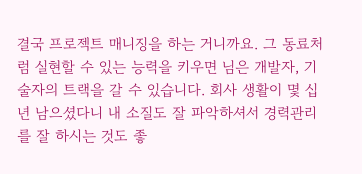결국 프로젝트 매니징을 하는 거니까요. 그 동료처럼 실현할 수 있는 능력을 키우면 님은 개발자, 기술자의 트랙을 갈 수 있습니다. 회사 생활이 몇 십년 남으셨다니 내 소질도 잘 파악하셔서 경력관리를 잘 하시는 것도 좋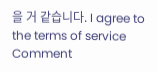을 거 같습니다. I agree to the terms of service Comment